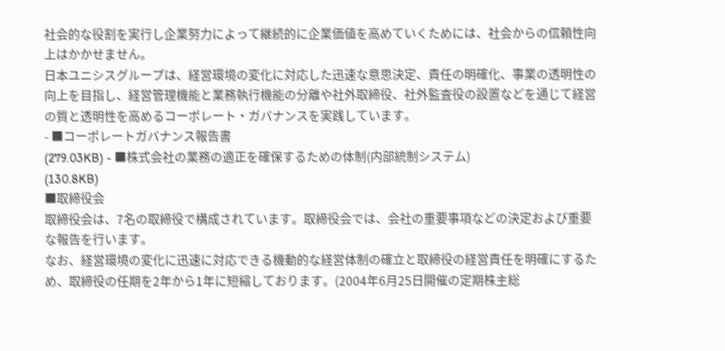社会的な役割を実行し企業努力によって継続的に企業価値を高めていくためには、社会からの信頼性向上はかかせません。
日本ユニシスグループは、経営環境の変化に対応した迅速な意思決定、責任の明確化、事業の透明性の向上を目指し、経営管理機能と業務執行機能の分離や社外取締役、社外監査役の設置などを通じて経営の質と透明性を高めるコーポレート・ガバナンスを実践しています。
- ■コーポレートガバナンス報告書
(279.03KB) - ■株式会社の業務の適正を確保するための体制(内部統制システム)
(130.8KB)
■取締役会
取締役会は、7名の取締役で構成されています。取締役会では、会社の重要事項などの決定および重要な報告を行います。
なお、経営環境の変化に迅速に対応できる機動的な経営体制の確立と取締役の経営責任を明確にするため、取締役の任期を2年から1年に短縮しております。(2004年6月25日開催の定期株主総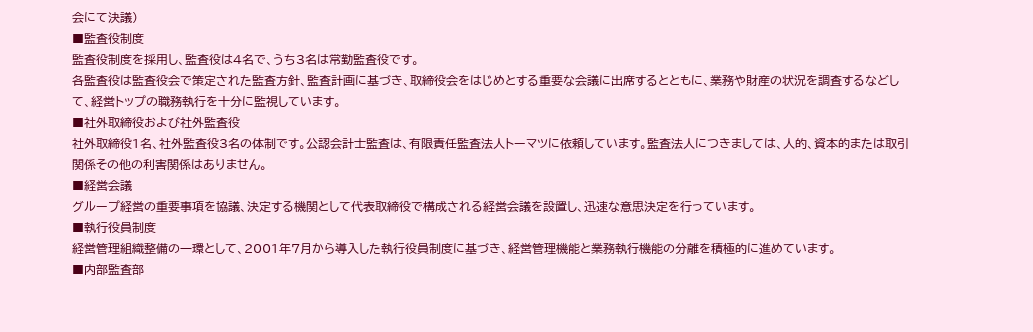会にて決議)
■監査役制度
監査役制度を採用し、監査役は4名で、うち3名は常勤監査役です。
各監査役は監査役会で策定された監査方針、監査計画に基づき、取締役会をはじめとする重要な会議に出席するとともに、業務や財産の状況を調査するなどして、経営トップの職務執行を十分に監視しています。
■社外取締役および社外監査役
社外取締役1名、社外監査役3名の体制です。公認会計士監査は、有限責任監査法人トーマツに依頼しています。監査法人につきましては、人的、資本的または取引関係その他の利害関係はありません。
■経営会議
グループ経営の重要事項を協議、決定する機関として代表取締役で構成される経営会議を設置し、迅速な意思決定を行っています。
■執行役員制度
経営管理組織整備の一環として、2001年7月から導入した執行役員制度に基づき、経営管理機能と業務執行機能の分離を積極的に進めています。
■内部監査部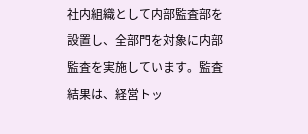社内組織として内部監査部を設置し、全部門を対象に内部監査を実施しています。監査結果は、経営トッ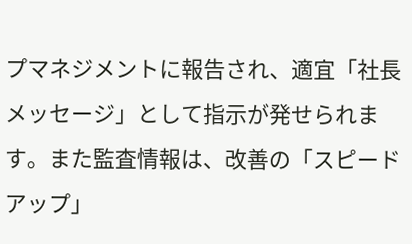プマネジメントに報告され、適宜「社長メッセージ」として指示が発せられます。また監査情報は、改善の「スピードアップ」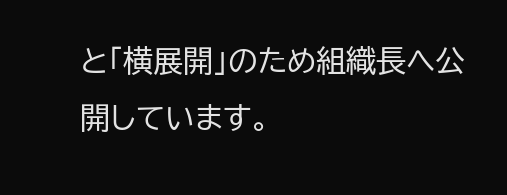と「横展開」のため組織長へ公開しています。